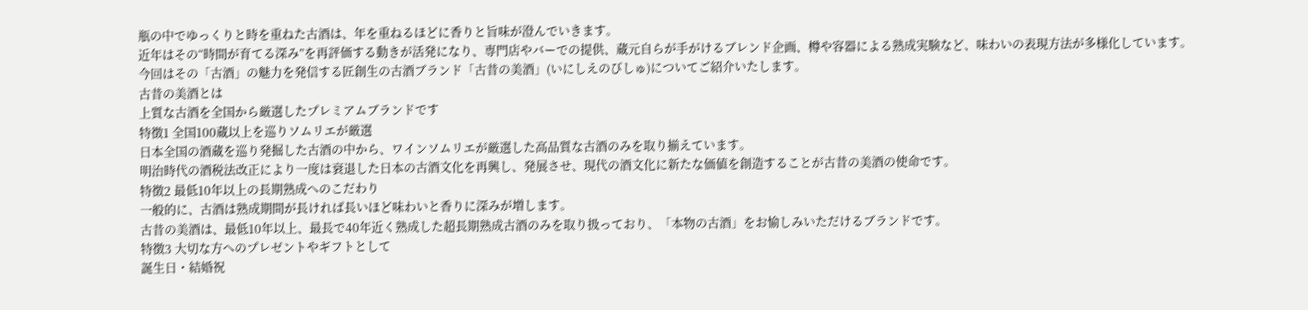瓶の中でゆっくりと時を重ねた古酒は、年を重ねるほどに香りと旨味が澄んでいきます。
近年はその“時間が育てる深み”を再評価する動きが活発になり、専門店やバーでの提供、蔵元自らが手がけるブレンド企画、樽や容器による熟成実験など、味わいの表現方法が多様化しています。
今回はその「古酒」の魅力を発信する匠創生の古酒ブランド「古昔の美酒」(いにしえのびしゅ)についてご紹介いたします。
古昔の美酒とは
上質な古酒を全国から厳選したプレミアムブランドです
特徴1 全国100蔵以上を巡りソムリエが厳選
日本全国の酒蔵を巡り発掘した古酒の中から、ワインソムリエが厳選した高品質な古酒のみを取り揃えています。
明治時代の酒税法改正により一度は衰退した日本の古酒文化を再興し、発展させ、現代の酒文化に新たな価値を創造することが古昔の美酒の使命です。
特徴2 最低10年以上の長期熟成へのこだわり
一般的に、古酒は熟成期間が長ければ長いほど味わいと香りに深みが増します。
古昔の美酒は、最低10年以上、最長で40年近く熟成した超長期熟成古酒のみを取り扱っており、「本物の古酒」をお愉しみいただけるブランドです。
特徴3 大切な方へのプレゼントやギフトとして
誕生日・結婚祝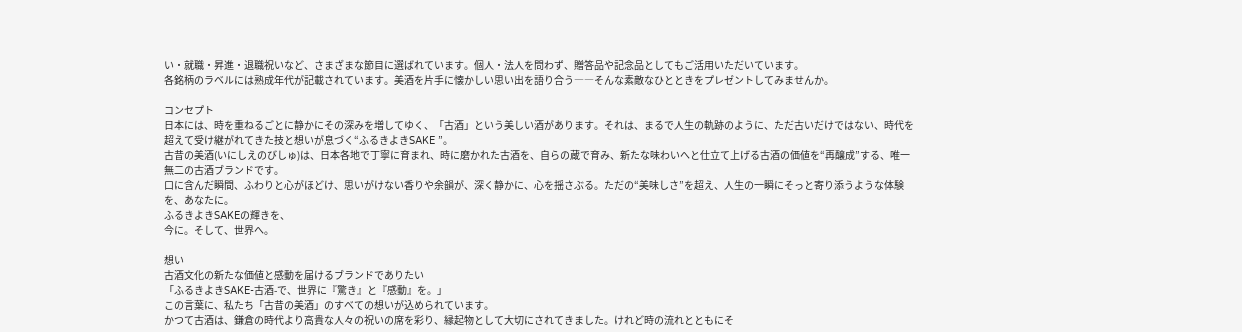い・就職・昇進・退職祝いなど、さまざまな節目に選ばれています。個人・法人を問わず、贈答品や記念品としてもご活用いただいています。
各銘柄のラベルには熟成年代が記載されています。美酒を片手に懐かしい思い出を語り合う――そんな素敵なひとときをプレゼントしてみませんか。

コンセプト
日本には、時を重ねるごとに静かにその深みを増してゆく、「古酒」という美しい酒があります。それは、まるで人生の軌跡のように、ただ古いだけではない、時代を超えて受け継がれてきた技と想いが息づく“ふるきよきSAKE ”。
古昔の美酒(いにしえのびしゅ)は、日本各地で丁寧に育まれ、時に磨かれた古酒を、自らの蔵で育み、新たな味わいへと仕立て上げる古酒の価値を“再醸成”する、唯一無二の古酒ブランドです。
口に含んだ瞬間、ふわりと心がほどけ、思いがけない香りや余韻が、深く静かに、心を揺さぶる。ただの“美味しさ”を超え、人生の一瞬にそっと寄り添うような体験を、あなたに。
ふるきよきSAKEの輝きを、
今に。そして、世界へ。

想い
古酒文化の新たな価値と感動を届けるブランドでありたい
「ふるきよきSAKE-古酒-で、世界に『驚き』と『感動』を。」
この言葉に、私たち「古昔の美酒」のすべての想いが込められています。
かつて古酒は、鎌倉の時代より高貴な人々の祝いの席を彩り、縁起物として大切にされてきました。けれど時の流れとともにそ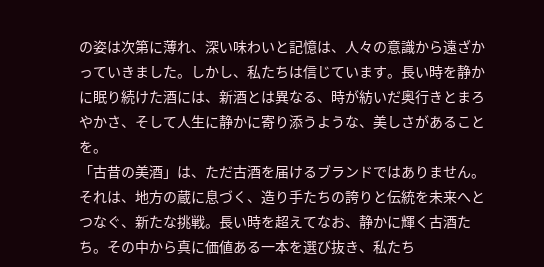の姿は次第に薄れ、深い味わいと記憶は、人々の意識から遠ざかっていきました。しかし、私たちは信じています。⾧い時を静かに眠り続けた酒には、新酒とは異なる、時が紡いだ奥行きとまろやかさ、そして人生に静かに寄り添うような、美しさがあることを。
「古昔の美酒」は、ただ古酒を届けるブランドではありません。それは、地方の蔵に息づく、造り手たちの誇りと伝統を未来へとつなぐ、新たな挑戦。⾧い時を超えてなお、静かに輝く古酒たち。その中から真に価値ある一本を選び抜き、私たち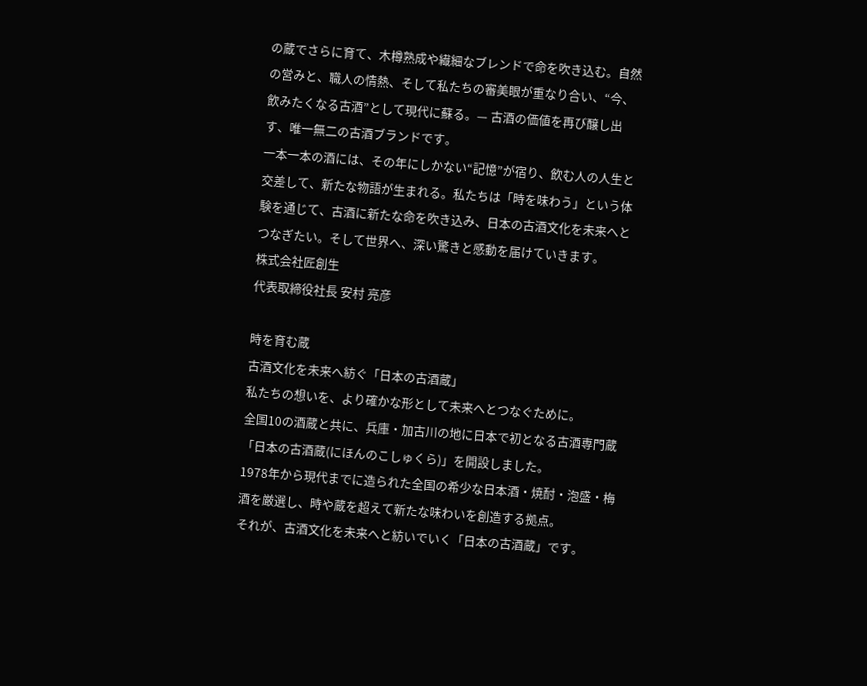の蔵でさらに育て、木樽熟成や繊細なブレンドで命を吹き込む。自然の営みと、職人の情熱、そして私たちの審美眼が重なり合い、“今、飲みたくなる古酒”として現代に蘇る。— 古酒の価値を再び醸し出す、唯一無二の古酒ブランドです。
一本一本の酒には、その年にしかない“記憶”が宿り、飲む人の人生と交差して、新たな物語が生まれる。私たちは「時を味わう」という体験を通じて、古酒に新たな命を吹き込み、日本の古酒文化を未来へとつなぎたい。そして世界へ、深い驚きと感動を届けていきます。
株式会社匠創生
代表取締役社⾧ 安村 亮彦

時を育む蔵
古酒文化を未来へ紡ぐ「日本の古酒蔵」
私たちの想いを、より確かな形として未来へとつなぐために。
全国10の酒蔵と共に、兵庫・加古川の地に日本で初となる古酒専門蔵「日本の古酒蔵(にほんのこしゅくら)」を開設しました。
1978年から現代までに造られた全国の希少な日本酒・焼酎・泡盛・梅酒を厳選し、時や蔵を超えて新たな味わいを創造する拠点。
それが、古酒文化を未来へと紡いでいく「日本の古酒蔵」です。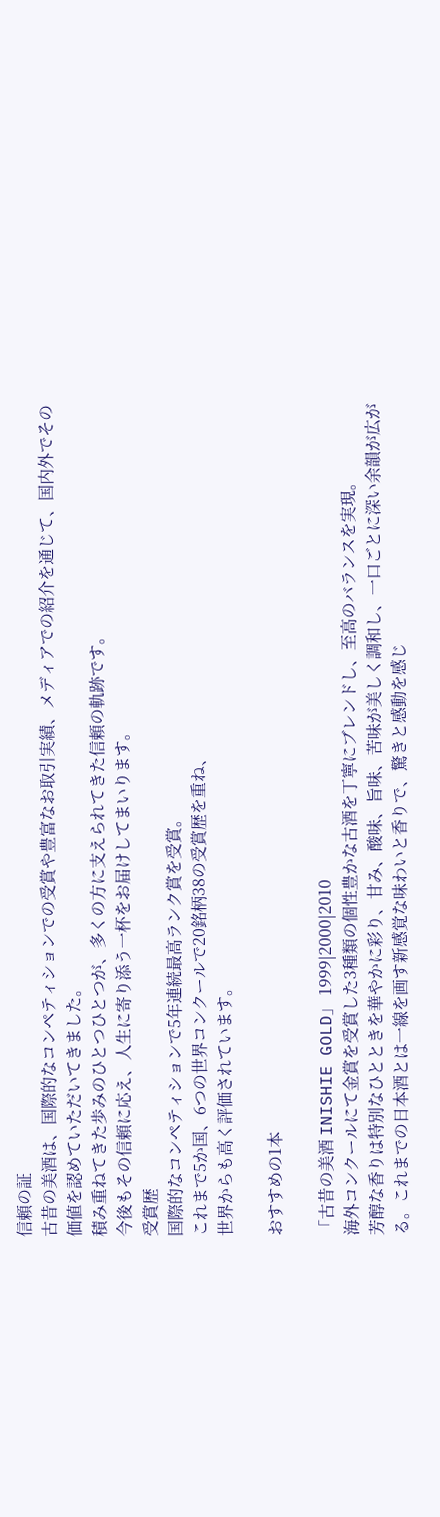信頼の証
古昔の美酒は、国際的なコンペティションでの受賞や豊富なお取引実績、メディアでの紹介を通じて、国内外でその価値を認めていただいてきました。
積み重ねてきた歩みのひとつひとつが、多くの方に支えられてきた信頼の軌跡です。
今後もその信頼に応え、人生に寄り添う一杯をお届けしてまいります。
受賞歴
国際的なコンペティションで5年連続最高ランク賞を受賞。
これまで5か国、6つの世界コンクールで20銘柄38の受賞歴を重ね、
世界からも高く評価されています。

おすすめの1本

「古昔の美酒 INISHIE GOLD」 1999|2000|2010
海外コンクールにて金賞を受賞した3種類の個性豊かな古酒を丁寧にブレンドし、至高のバランスを実現。
芳醇な香りは特別なひとときを華やかに彩り、甘み、酸味、旨味、苦味が美しく調和し、一口ごとに深い余韻が広がる。これまでの日本酒とは一線を画す新感覚な味わいと香りで、驚きと感動を感じ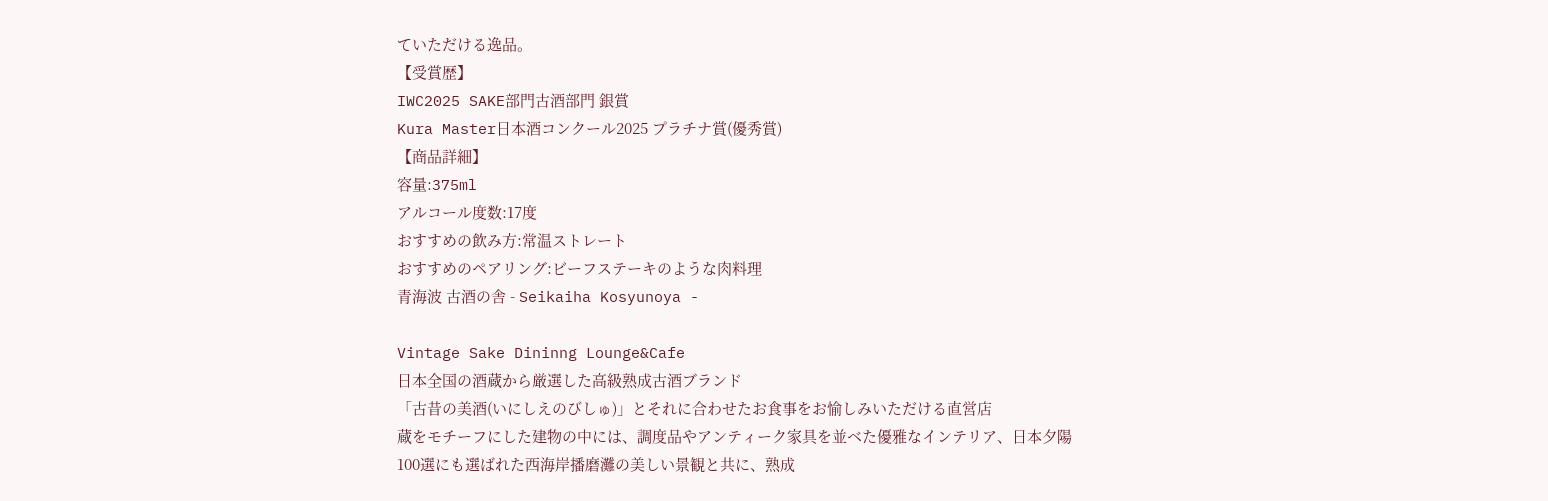ていただける逸品。
【受賞歴】
IWC2025 SAKE部門古酒部門 銀賞
Kura Master日本酒コンクール2025 プラチナ賞(優秀賞)
【商品詳細】
容量:375ml
アルコール度数:17度
おすすめの飲み方:常温ストレート
おすすめのペアリング:ビーフステーキのような肉料理
青海波 古酒の舎 - Seikaiha Kosyunoya -

Vintage Sake Dininng Lounge&Cafe
日本全国の酒蔵から厳選した高級熟成古酒ブランド
「古昔の美酒(いにしえのびしゅ)」とそれに合わせたお食事をお愉しみいただける直営店
蔵をモチーフにした建物の中には、調度品やアンティーク家具を並ベた優雅なインテリア、日本夕陽100選にも選ばれた西海岸播磨灘の美しい景観と共に、熟成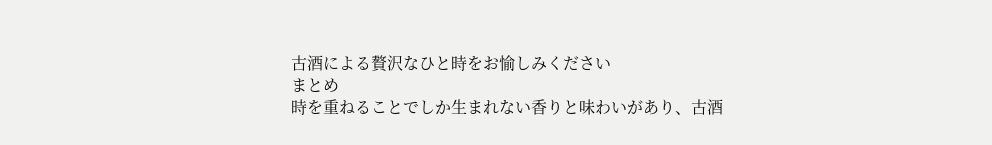古酒による贅沢なひと時をお愉しみください
まとめ
時を重ねることでしか生まれない香りと味わいがあり、古酒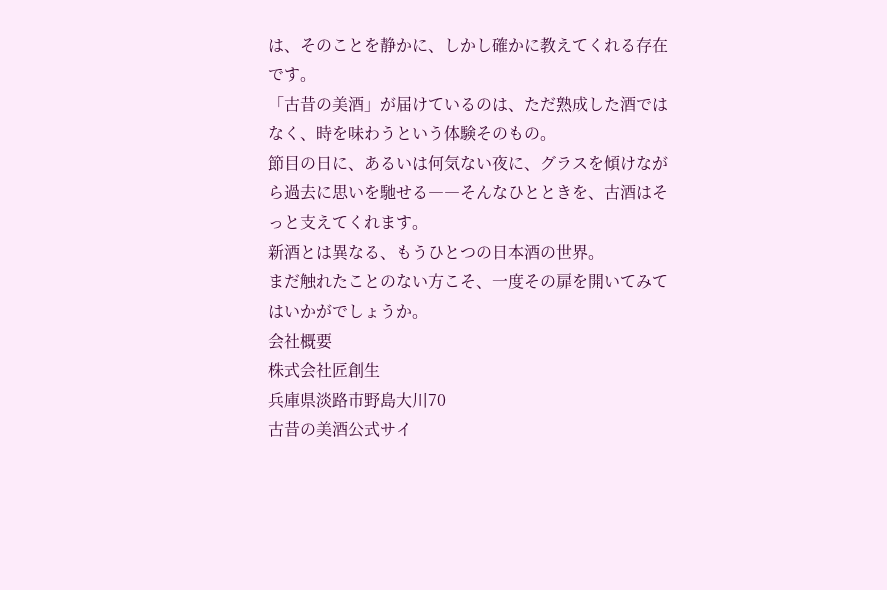は、そのことを静かに、しかし確かに教えてくれる存在です。
「古昔の美酒」が届けているのは、ただ熟成した酒ではなく、時を味わうという体験そのもの。
節目の日に、あるいは何気ない夜に、グラスを傾けながら過去に思いを馳せる――そんなひとときを、古酒はそっと支えてくれます。
新酒とは異なる、もうひとつの日本酒の世界。
まだ触れたことのない方こそ、一度その扉を開いてみてはいかがでしょうか。
会社概要
株式会社匠創生
兵庫県淡路市野島大川70
古昔の美酒公式サイ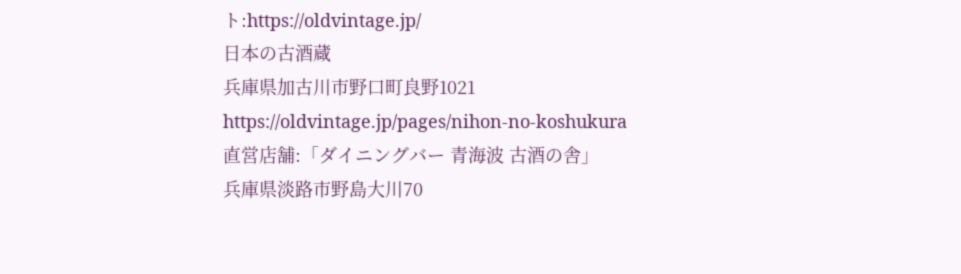ト:https://oldvintage.jp/
日本の古酒蔵
兵庫県加古川市野口町良野1021
https://oldvintage.jp/pages/nihon-no-koshukura
直営店舗:「ダイニングバー 青海波 古酒の舎」
兵庫県淡路市野島大川70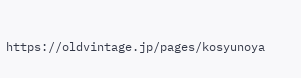https://oldvintage.jp/pages/kosyunoya